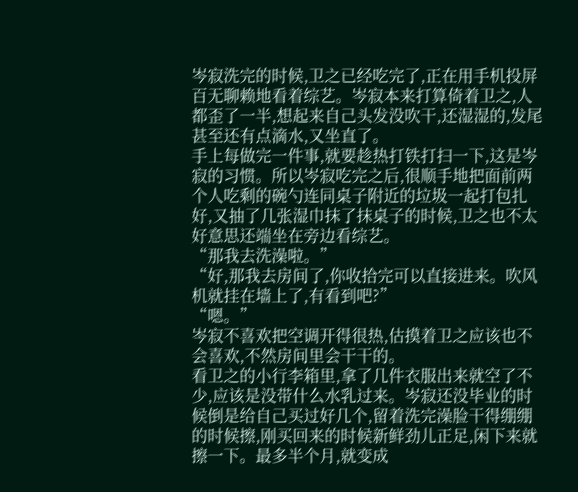岑寂洗完的时候,卫之已经吃完了,正在用手机投屏百无聊赖地看着综艺。岑寂本来打算倚着卫之,人都歪了一半,想起来自己头发没吹干,还湿湿的,发尾甚至还有点滴水,又坐直了。
手上每做完一件事,就要趁热打铁打扫一下,这是岑寂的习惯。所以岑寂吃完之后,很顺手地把面前两个人吃剩的碗勺连同桌子附近的垃圾一起打包扎好,又抽了几张湿巾抹了抹桌子的时候,卫之也不太好意思还端坐在旁边看综艺。
“那我去洗澡啦。”
“好,那我去房间了,你收拾完可以直接进来。吹风机就挂在墙上了,有看到吧?”
“嗯。”
岑寂不喜欢把空调开得很热,估摸着卫之应该也不会喜欢,不然房间里会干干的。
看卫之的小行李箱里,拿了几件衣服出来就空了不少,应该是没带什么水乳过来。岑寂还没毕业的时候倒是给自己买过好几个,留着洗完澡脸干得绷绷的时候擦,刚买回来的时候新鲜劲儿正足,闲下来就擦一下。最多半个月,就变成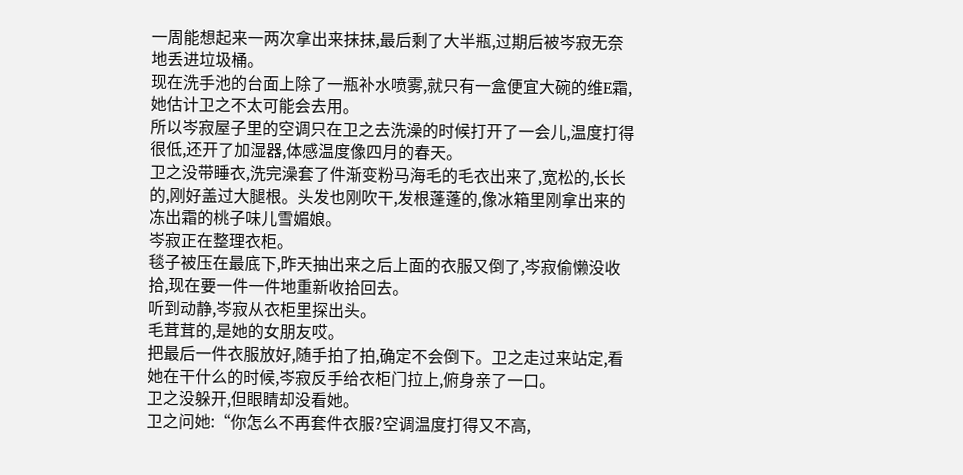一周能想起来一两次拿出来抹抹,最后剩了大半瓶,过期后被岑寂无奈地丢进垃圾桶。
现在洗手池的台面上除了一瓶补水喷雾,就只有一盒便宜大碗的维E霜,她估计卫之不太可能会去用。
所以岑寂屋子里的空调只在卫之去洗澡的时候打开了一会儿,温度打得很低,还开了加湿器,体感温度像四月的春天。
卫之没带睡衣,洗完澡套了件渐变粉马海毛的毛衣出来了,宽松的,长长的,刚好盖过大腿根。头发也刚吹干,发根蓬蓬的,像冰箱里刚拿出来的冻出霜的桃子味儿雪媚娘。
岑寂正在整理衣柜。
毯子被压在最底下,昨天抽出来之后上面的衣服又倒了,岑寂偷懒没收拾,现在要一件一件地重新收拾回去。
听到动静,岑寂从衣柜里探出头。
毛茸茸的,是她的女朋友哎。
把最后一件衣服放好,随手拍了拍,确定不会倒下。卫之走过来站定,看她在干什么的时候,岑寂反手给衣柜门拉上,俯身亲了一口。
卫之没躲开,但眼睛却没看她。
卫之问她:“你怎么不再套件衣服?空调温度打得又不高,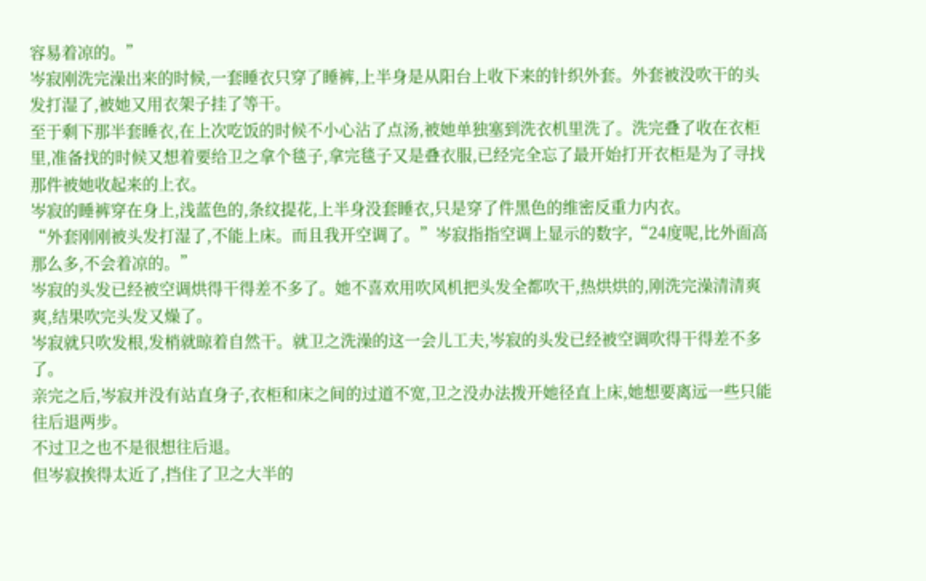容易着凉的。”
岑寂刚洗完澡出来的时候,一套睡衣只穿了睡裤,上半身是从阳台上收下来的针织外套。外套被没吹干的头发打湿了,被她又用衣架子挂了等干。
至于剩下那半套睡衣,在上次吃饭的时候不小心沾了点汤,被她单独塞到洗衣机里洗了。洗完叠了收在衣柜里,准备找的时候又想着要给卫之拿个毯子,拿完毯子又是叠衣服,已经完全忘了最开始打开衣柜是为了寻找那件被她收起来的上衣。
岑寂的睡裤穿在身上,浅蓝色的,条纹提花,上半身没套睡衣,只是穿了件黑色的维密反重力内衣。
“外套刚刚被头发打湿了,不能上床。而且我开空调了。”岑寂指指空调上显示的数字,“24度呢,比外面高那么多,不会着凉的。”
岑寂的头发已经被空调烘得干得差不多了。她不喜欢用吹风机把头发全都吹干,热烘烘的,刚洗完澡清清爽爽,结果吹完头发又燥了。
岑寂就只吹发根,发梢就晾着自然干。就卫之洗澡的这一会儿工夫,岑寂的头发已经被空调吹得干得差不多了。
亲完之后,岑寂并没有站直身子,衣柜和床之间的过道不宽,卫之没办法拨开她径直上床,她想要离远一些只能往后退两步。
不过卫之也不是很想往后退。
但岑寂挨得太近了,挡住了卫之大半的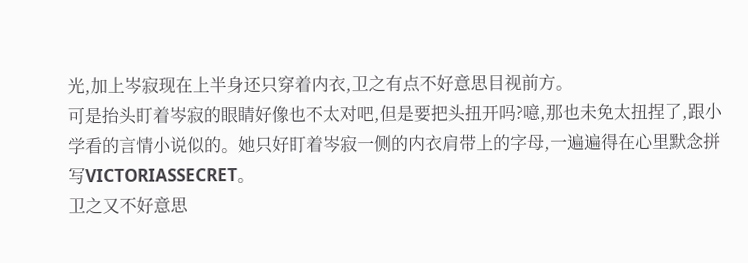光,加上岑寂现在上半身还只穿着内衣,卫之有点不好意思目视前方。
可是抬头盯着岑寂的眼睛好像也不太对吧,但是要把头扭开吗?噫,那也未免太扭捏了,跟小学看的言情小说似的。她只好盯着岑寂一侧的内衣肩带上的字母,一遍遍得在心里默念拼写VICTORIASSECRET。
卫之又不好意思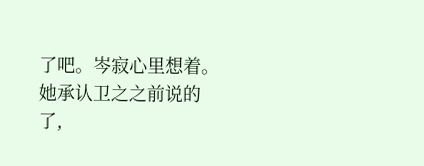了吧。岑寂心里想着。
她承认卫之之前说的了,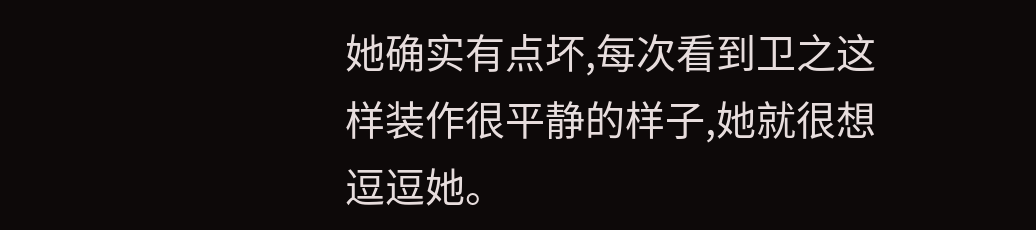她确实有点坏,每次看到卫之这样装作很平静的样子,她就很想逗逗她。